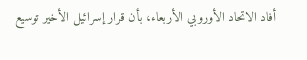أفاد الاتحاد الأوروبي الأربعاء، بأن قرار إسرائيل الأخير توسيع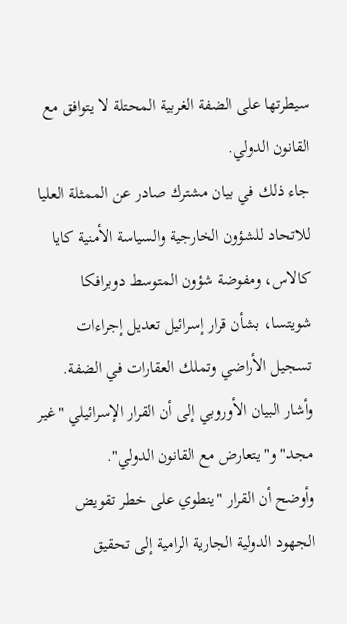سيطرتها على الضفة الغربية المحتلة لا يتوافق مع القانون الدولي.
جاء ذلك في بيان مشترك صادر عن الممثلة العليا للاتحاد للشؤون الخارجية والسياسة الأمنية كايا كالاس، ومفوضة شؤون المتوسط دوبرافكا شويتسا، بشأن قرار إسرائيل تعديل إجراءات تسجيل الأراضي وتملك العقارات في الضفة.
وأشار البيان الأوروبي إلى أن القرار الإسرائيلي "غير مجد" و"يتعارض مع القانون الدولي".
وأوضح أن القرار "ينطوي على خطر تقويض الجهود الدولية الجارية الرامية إلى تحقيق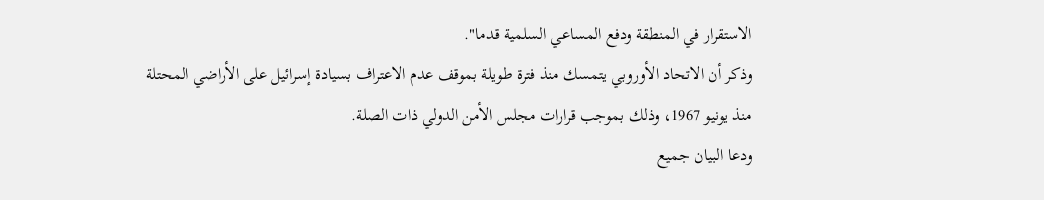الاستقرار في المنطقة ودفع المساعي السلمية قدما".
وذكر أن الاتحاد الأوروبي يتمسك منذ فترة طويلة بموقف عدم الاعتراف بسيادة إسرائيل على الأراضي المحتلة منذ يونيو 1967، وذلك بموجب قرارات مجلس الأمن الدولي ذات الصلة.
ودعا البيان جميع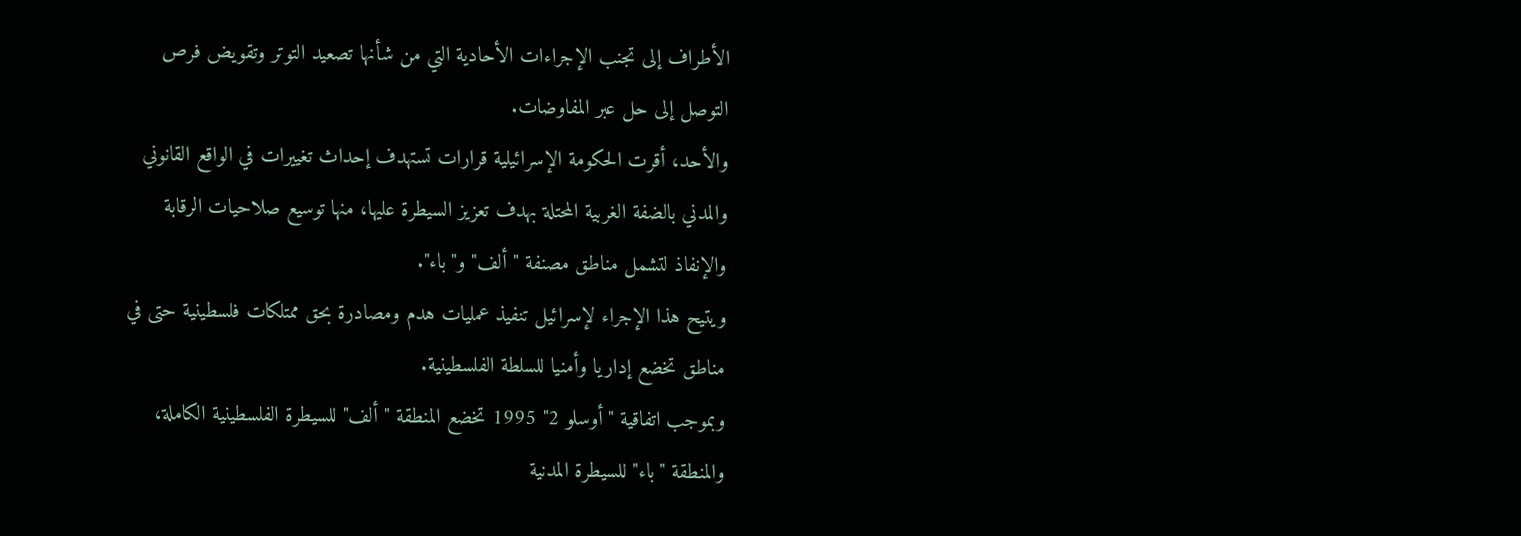الأطراف إلى تجنب الإجراءات الأحادية التي من شأنها تصعيد التوتر وتقويض فرص التوصل إلى حل عبر المفاوضات.
والأحد، أقرت الحكومة الإسرائيلية قرارات تستهدف إحداث تغييرات في الواقع القانوني والمدني بالضفة الغربية المحتلة بهدف تعزيز السيطرة عليها، منها توسيع صلاحيات الرقابة والإنفاذ لتشمل مناطق مصنفة "ألف" و"باء".
ويتيح هذا الإجراء لإسرائيل تنفيذ عمليات هدم ومصادرة بحق ممتلكات فلسطينية حتى في مناطق تخضع إداريا وأمنيا للسلطة الفلسطينية.
وبموجب اتفاقية "أوسلو 2" 1995 تخضع المنطقة "ألف" للسيطرة الفلسطينية الكاملة، والمنطقة "باء" للسيطرة المدنية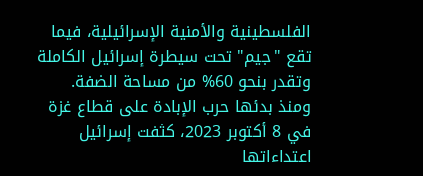الفلسطينية والأمنية الإسرائيلية، فيما تقع "جيم" تحت سيطرة إسرائيل الكاملة وتقدر بنحو 60% من مساحة الضفة.
ومنذ بدئها حرب الإبادة على قطاع غزة في 8 أكتوبر 2023، كثفت إسرائيل اعتداءاتها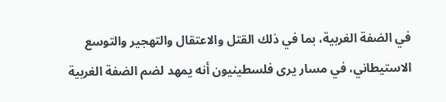في الضفة الغربية، بما في ذلك القتل والاعتقال والتهجير والتوسع الاستيطاني، في مسار يرى فلسطينيون أنه يمهد لضم الضفة الغربية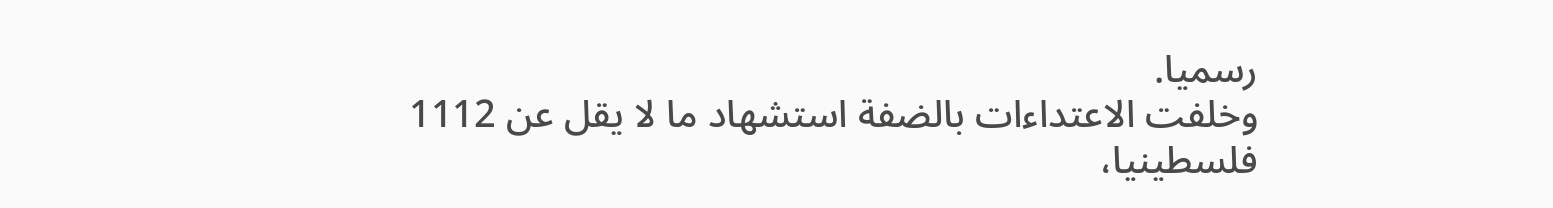رسميا.
وخلفت الاعتداءات بالضفة استشهاد ما لا يقل عن 1112 فلسطينيا،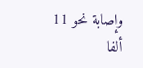وإصابة نحو 11 ألفا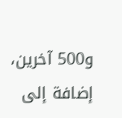و500 آخرين، إضافة إلى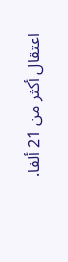اعتقال أكثر من 21 ألفا.